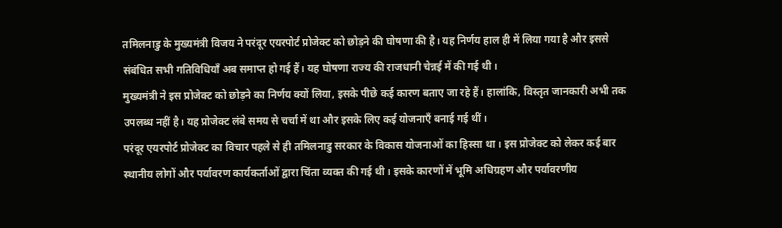तमिलनाडु के मुख्यमंत्री विजय ने परंदूर एयरपोर्ट प्रोजेक्ट को छोड़ने की घोषणा की है। यह निर्णय हाल ही में लिया गया है और इससे संबंधित सभी गतिविधियाँ अब समाप्त हो गई हैं। यह घोषणा राज्य की राजधानी चेन्नई में की गई थी।
मुख्यमंत्री ने इस प्रोजेक्ट को छोड़ने का निर्णय क्यों लिया, इसके पीछे कई कारण बताए जा रहे हैं। हालांकि, विस्तृत जानकारी अभी तक उपलब्ध नहीं है। यह प्रोजेक्ट लंबे समय से चर्चा में था और इसके लिए कई योजनाएँ बनाई गई थीं।
परंदूर एयरपोर्ट प्रोजेक्ट का विचार पहले से ही तमिलनाडु सरकार के विकास योजनाओं का हिस्सा था। इस प्रोजेक्ट को लेकर कई बार स्थानीय लोगों और पर्यावरण कार्यकर्ताओं द्वारा चिंता व्यक्त की गई थी। इसके कारणों में भूमि अधिग्रहण और पर्यावरणीय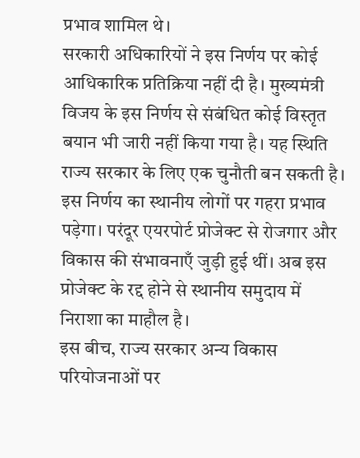प्रभाव शामिल थे।
सरकारी अधिकारियों ने इस निर्णय पर कोई आधिकारिक प्रतिक्रिया नहीं दी है। मुख्यमंत्री विजय के इस निर्णय से संबंधित कोई विस्तृत बयान भी जारी नहीं किया गया है। यह स्थिति राज्य सरकार के लिए एक चुनौती बन सकती है।
इस निर्णय का स्थानीय लोगों पर गहरा प्रभाव पड़ेगा। परंदूर एयरपोर्ट प्रोजेक्ट से रोजगार और विकास की संभावनाएँ जुड़ी हुई थीं। अब इस प्रोजेक्ट के रद्द होने से स्थानीय समुदाय में निराशा का माहौल है।
इस बीच, राज्य सरकार अन्य विकास परियोजनाओं पर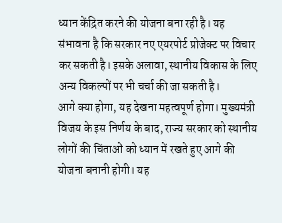ध्यान केंद्रित करने की योजना बना रही है। यह संभावना है कि सरकार नए एयरपोर्ट प्रोजेक्ट पर विचार कर सकती है। इसके अलावा, स्थानीय विकास के लिए अन्य विकल्पों पर भी चर्चा की जा सकती है।
आगे क्या होगा, यह देखना महत्वपूर्ण होगा। मुख्यमंत्री विजय के इस निर्णय के बाद, राज्य सरकार को स्थानीय लोगों की चिंताओं को ध्यान में रखते हुए आगे की योजना बनानी होगी। यह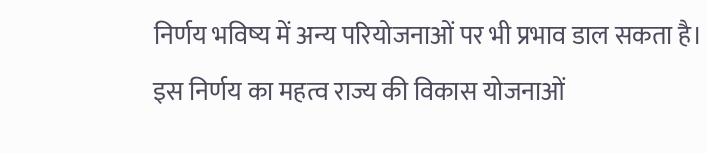निर्णय भविष्य में अन्य परियोजनाओं पर भी प्रभाव डाल सकता है।
इस निर्णय का महत्व राज्य की विकास योजनाओं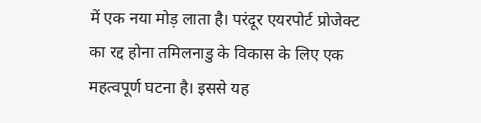में एक नया मोड़ लाता है। परंदूर एयरपोर्ट प्रोजेक्ट का रद्द होना तमिलनाडु के विकास के लिए एक महत्वपूर्ण घटना है। इससे यह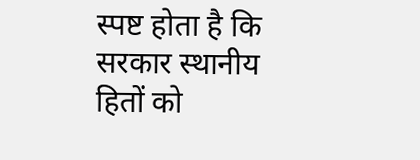स्पष्ट होता है कि सरकार स्थानीय हितों को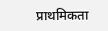प्राथमिकता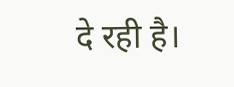दे रही है।